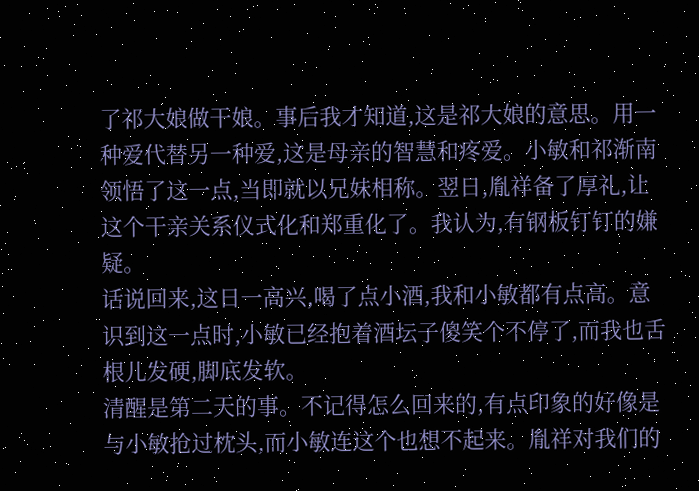了祁大娘做干娘。事后我才知道,这是祁大娘的意思。用一种爱代替另一种爱,这是母亲的智慧和疼爱。小敏和祁渐南领悟了这一点,当即就以兄妹相称。翌日,胤祥备了厚礼,让这个干亲关系仪式化和郑重化了。我认为,有钢板钉钉的嫌疑。
话说回来,这日一高兴,喝了点小酒,我和小敏都有点高。意识到这一点时,小敏已经抱着酒坛子傻笑个不停了,而我也舌根儿发硬,脚底发软。
清醒是第二天的事。不记得怎么回来的,有点印象的好像是与小敏抢过枕头,而小敏连这个也想不起来。胤祥对我们的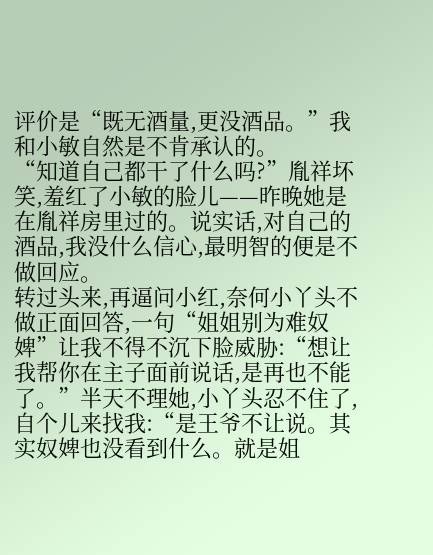评价是“既无酒量,更没酒品。”我和小敏自然是不肯承认的。
“知道自己都干了什么吗?”胤祥坏笑,羞红了小敏的脸儿——昨晚她是在胤祥房里过的。说实话,对自己的酒品,我没什么信心,最明智的便是不做回应。
转过头来,再逼问小红,奈何小丫头不做正面回答,一句“姐姐别为难奴婢”让我不得不沉下脸威胁:“想让我帮你在主子面前说话,是再也不能了。”半天不理她,小丫头忍不住了,自个儿来找我:“是王爷不让说。其实奴婢也没看到什么。就是姐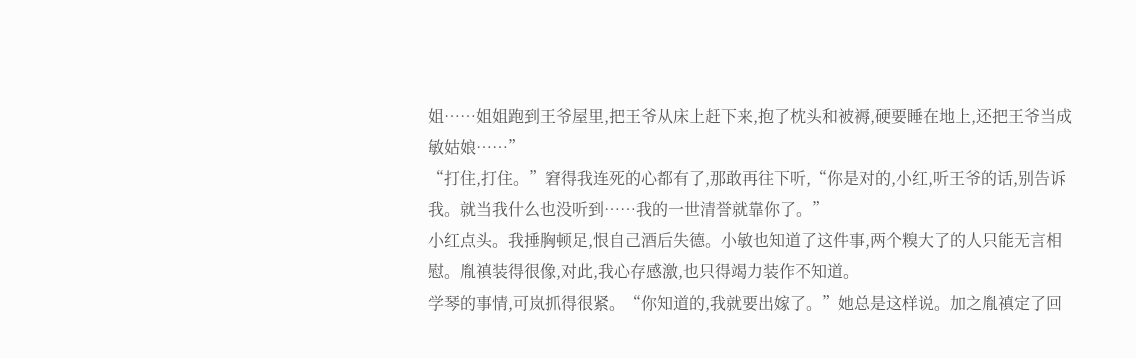姐……姐姐跑到王爷屋里,把王爷从床上赶下来,抱了枕头和被褥,硬要睡在地上,还把王爷当成敏姑娘……”
“打住,打住。”窘得我连死的心都有了,那敢再往下听,“你是对的,小红,听王爷的话,别告诉我。就当我什么也没听到……我的一世清誉就靠你了。”
小红点头。我捶胸顿足,恨自己酒后失德。小敏也知道了这件事,两个糗大了的人只能无言相慰。胤禛装得很像,对此,我心存感激,也只得竭力装作不知道。
学琴的事情,可岚抓得很紧。“你知道的,我就要出嫁了。”她总是这样说。加之胤禛定了回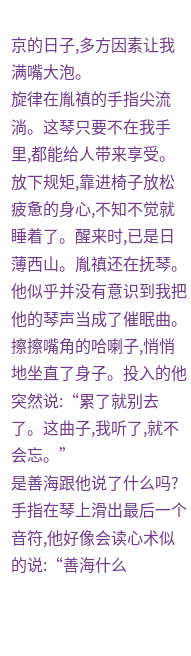京的日子,多方因素让我满嘴大泡。
旋律在胤禛的手指尖流淌。这琴只要不在我手里,都能给人带来享受。放下规矩,靠进椅子放松疲惫的身心,不知不觉就睡着了。醒来时,已是日薄西山。胤禛还在抚琴。他似乎并没有意识到我把他的琴声当成了催眠曲。擦擦嘴角的哈喇子,悄悄地坐直了身子。投入的他突然说:“累了就别去了。这曲子,我听了,就不会忘。”
是善海跟他说了什么吗?
手指在琴上滑出最后一个音符,他好像会读心术似的说:“善海什么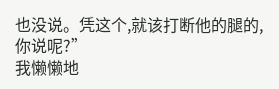也没说。凭这个,就该打断他的腿的,你说呢?”
我懒懒地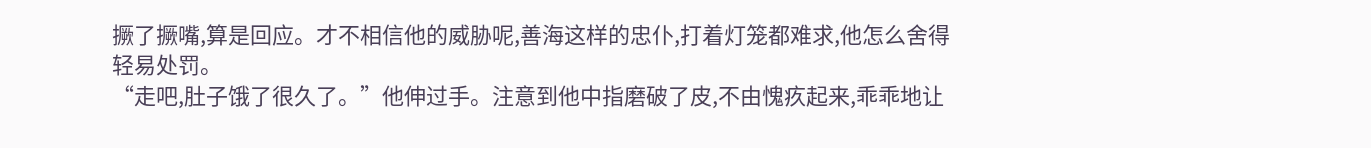撅了撅嘴,算是回应。才不相信他的威胁呢,善海这样的忠仆,打着灯笼都难求,他怎么舍得轻易处罚。
“走吧,肚子饿了很久了。”他伸过手。注意到他中指磨破了皮,不由愧疚起来,乖乖地让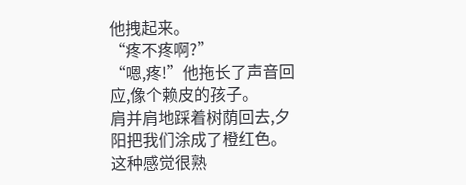他拽起来。
“疼不疼啊?”
“嗯,疼!”他拖长了声音回应,像个赖皮的孩子。
肩并肩地踩着树荫回去,夕阳把我们涂成了橙红色。这种感觉很熟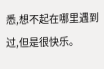悉,想不起在哪里遇到过,但是很快乐。